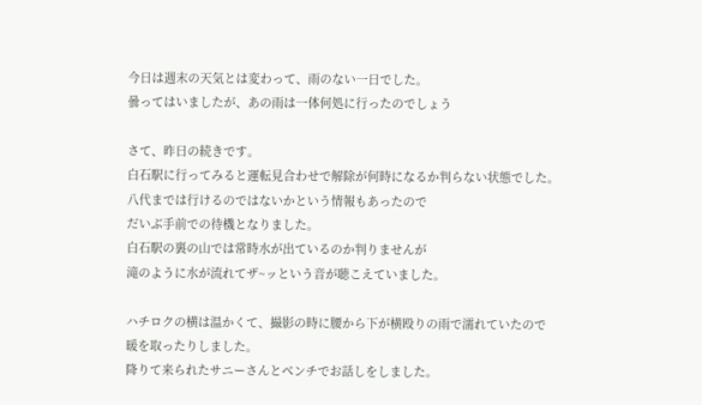今日は週末の天気とは変わって、雨のない一日でした。
曇ってはいましたが、あの雨は一体何処に行ったのでしょう

さて、昨日の続きです。
白石駅に行ってみると運転見合わせで解除が何時になるか判らない状態でした。
八代までは行けるのではないかという情報もあったので
だいぶ手前での待機となりました。
白石駅の裏の山では常時水が出ているのか判りませんが
滝のように水が流れてザ~ッという音が聴こえていました。

ハチロクの横は温かくて、撮影の時に腰から下が横殴りの雨で濡れていたので
暖を取ったりしました。
降りて来られたサニーさんとベンチでお話しをしました。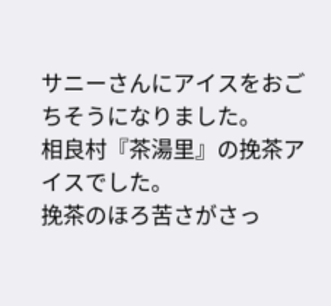サニーさんにアイスをおごちそうになりました。
相良村『茶湯里』の挽茶アイスでした。
挽茶のほろ苦さがさっ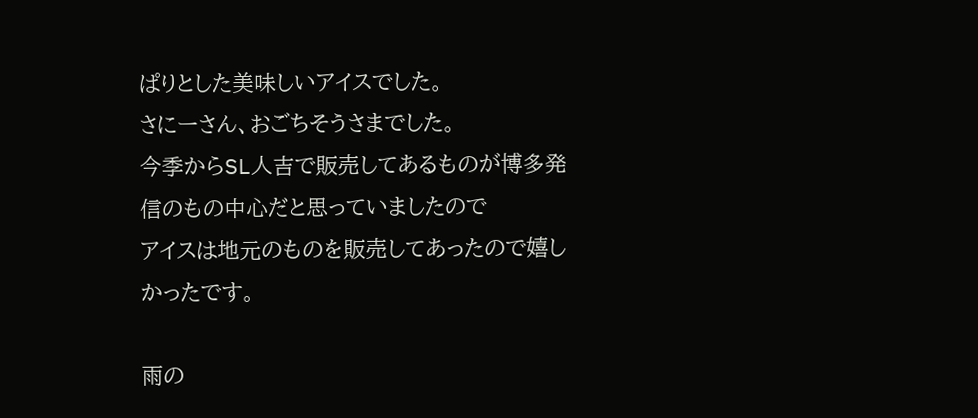ぱりとした美味しいアイスでした。
さにーさん、おごちそうさまでした。
今季からSL人吉で販売してあるものが博多発信のもの中心だと思っていましたので
アイスは地元のものを販売してあったので嬉しかったです。

雨の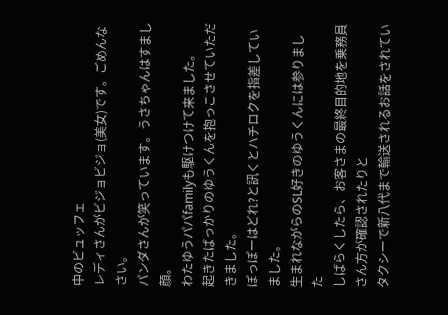中のビュッフェ
レディさんがビジョビジョ(美女)です。ごめんなさい。
パンダさんが笑っています。うさちゃんはすまし顔。
わたゆうパパfamilyも駆けつけて来ました。
起きたばっかりのゆうくんを抱っこさせていただきました。
ぽっぽーはどれ?と訊くとハチロクを指差していました。
生まれながらのSL好きのゆうくんには参りました
しばらくしたら、お客さまの最終目的地を乗務員さん方が確認されたりと
タクシーで新八代まで輸送されるお話をされてい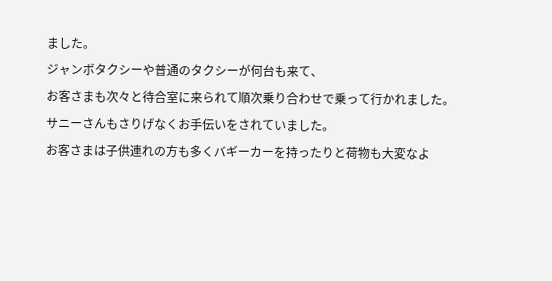ました。
ジャンボタクシーや普通のタクシーが何台も来て、
お客さまも次々と待合室に来られて順次乗り合わせで乗って行かれました。
サニーさんもさりげなくお手伝いをされていました。
お客さまは子供連れの方も多くバギーカーを持ったりと荷物も大変なよ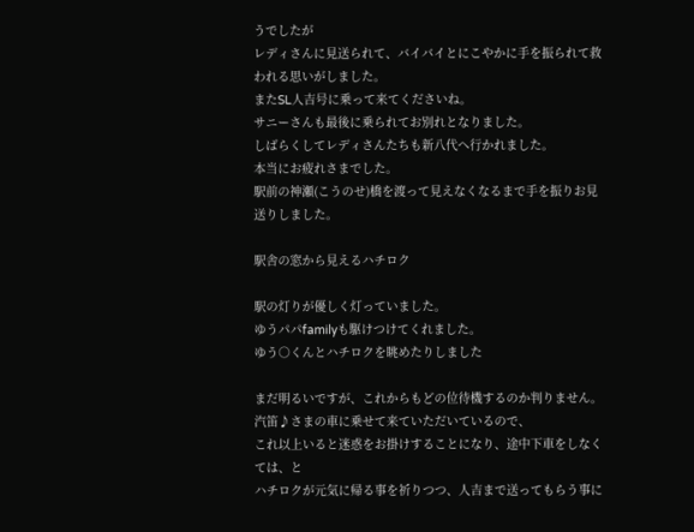うでしたが
レディさんに見送られて、バイバイとにこやかに手を振られて救われる思いがしました。
またSL人吉号に乗って来てくださいね。
サニーさんも最後に乗られてお別れとなりました。
しばらくしてレディさんたちも新八代へ行かれました。
本当にお疲れさまでした。
駅前の神瀬(こうのせ)橋を渡って見えなくなるまで手を振りお見送りしました。

駅舎の窓から見えるハチロク

駅の灯りが優しく灯っていました。
ゆうパパfamilyも駆けつけてくれました。
ゆう○くんとハチロクを眺めたりしました

まだ明るいですが、これからもどの位待機するのか判りません。
汽笛♪さまの車に乗せて来ていただいているので、
これ以上いると迷惑をお掛けすることになり、途中下車をしなくては、と
ハチロクが元気に帰る事を祈りつつ、人吉まで送ってもらう事に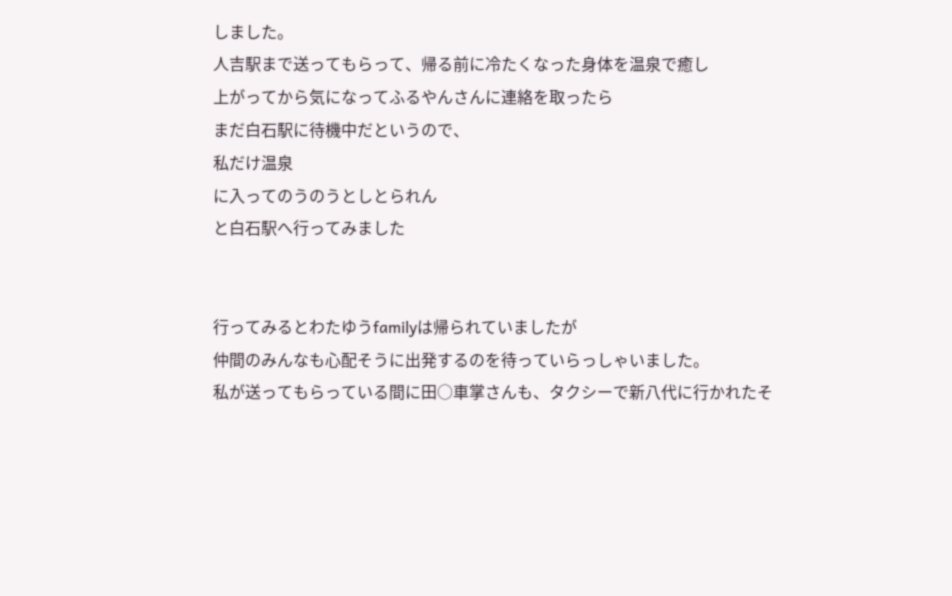しました。
人吉駅まで送ってもらって、帰る前に冷たくなった身体を温泉で癒し
上がってから気になってふるやんさんに連絡を取ったら
まだ白石駅に待機中だというので、
私だけ温泉
に入ってのうのうとしとられん
と白石駅へ行ってみました


行ってみるとわたゆうfamilyは帰られていましたが
仲間のみんなも心配そうに出発するのを待っていらっしゃいました。
私が送ってもらっている間に田○車掌さんも、タクシーで新八代に行かれたそ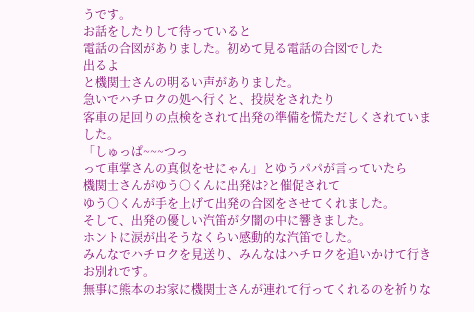うです。
お話をしたりして待っていると
電話の合図がありました。初めて見る電話の合図でした
出るよ
と機関士さんの明るい声がありました。
急いでハチロクの処へ行くと、投炭をされたり
客車の足回りの点検をされて出発の準備を慌ただしくされていました。
「しゅっぱ~~~つっ
って車掌さんの真似をせにゃん」とゆうパパが言っていたら
機関士さんがゆう○くんに出発は?と催促されて
ゆう○くんが手を上げて出発の合図をさせてくれました。
そして、出発の優しい汽笛が夕闇の中に響きました。
ホントに涙が出そうなくらい感動的な汽笛でした。
みんなでハチロクを見送り、みんなはハチロクを追いかけて行きお別れです。
無事に熊本のお家に機関士さんが連れて行ってくれるのを祈りな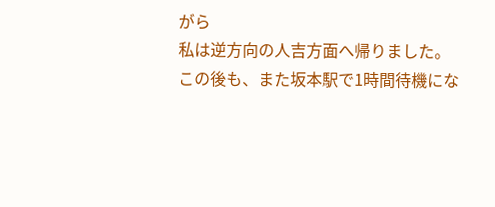がら
私は逆方向の人吉方面へ帰りました。
この後も、また坂本駅で1時間待機にな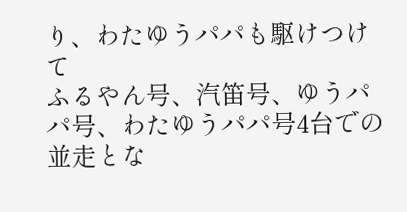り、わたゆうパパも駆けつけて
ふるやん号、汽笛号、ゆうパパ号、わたゆうパパ号4台での並走とな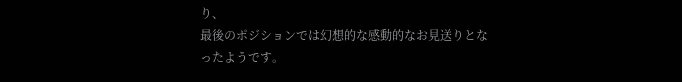り、
最後のポジションでは幻想的な感動的なお見送りとなったようです。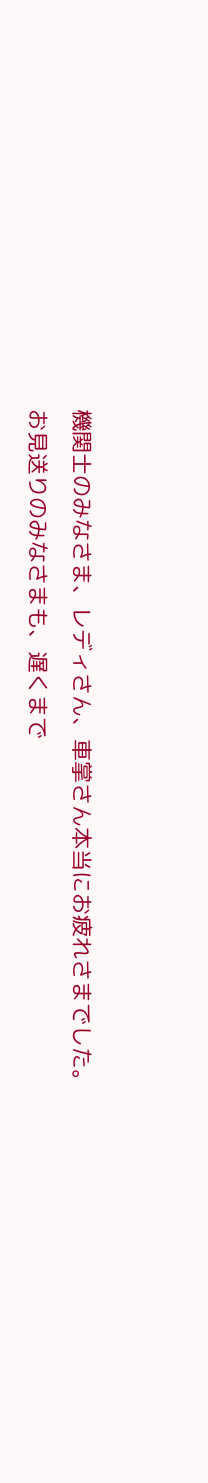機関士のみなさま、レディさん、車掌さん本当にお疲れさまでした。
お見送りのみなさまも、遅くまで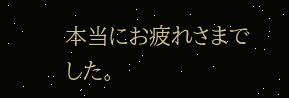本当にお疲れさまでした。